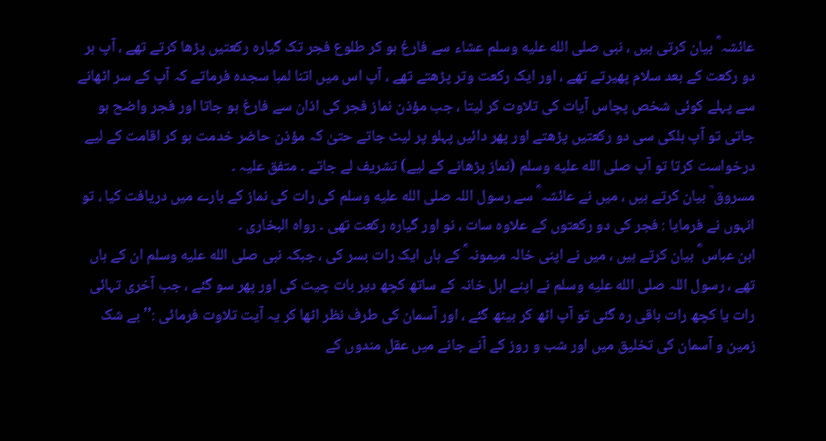عائشہ ؓ بیان کرتی ہیں ، نبی صلى الله عليه وسلم عشاء سے فارغ ہو کر طلوع فجر تک گیارہ رکعتیں پڑھا کرتے تھے ، آپ ہر دو رکعت کے بعد سلام پھیرتے تھے ، اور ایک رکعت وتر پڑھتے تھے ، آپ اس میں اتنا لمبا سجدہ فرماتے کہ آپ کے سر اٹھانے سے پہلے کوئی شخص پچاس آیات کی تلاوت کر لیتا ، جب مؤذن نماز فجر کی اذان سے فارغ ہو جاتا اور فجر واضح ہو جاتی تو آپ ہلکی سی دو رکعتیں پڑھتے اور پھر دائیں پہلو پر لیٹ جاتے حتیٰ کہ مؤذن حاضر خدمت ہو کر اقامت کے لیے درخواست کرتا تو آپ صلى الله عليه وسلم (نماز پڑھانے کے لیے) تشریف لے جاتے ۔ متفق علیہ ۔
مسروق ؒ بیان کرتے ہیں ، میں نے عائشہ ؓ سے رسول اللہ صلى الله عليه وسلم کی رات کی نماز کے بارے میں دریافت کیا ، تو انہوں نے فرمایا : فجر کی دو رکعتوں کے علاوہ سات ، نو اور گیارہ رکعت تھی ۔ رواہ البخاری ۔
ابن عباس ؓ بیان کرتے ہیں ، میں نے اپنی خالہ میمونہ ؓ کے ہاں ایک رات بسر کی ، جبکہ نبی صلى الله عليه وسلم ان کے ہاں تھے ، رسول اللہ صلى الله عليه وسلم نے اپنے اہل خانہ کے ساتھ کچھ دیر بات چیت کی اور پھر سو گئے ، جب آخری تہائی رات یا کچھ رات باقی رہ گئی تو آپ اٹھ کر بیٹھ گئے ، اور آسمان کی طرف نظر اٹھا کر یہ آیت تلاوت فرمائی :’’ بے شک زمین و آسمان کی تخلیق میں اور شب و روز کے آنے جانے میں عقل مندوں کے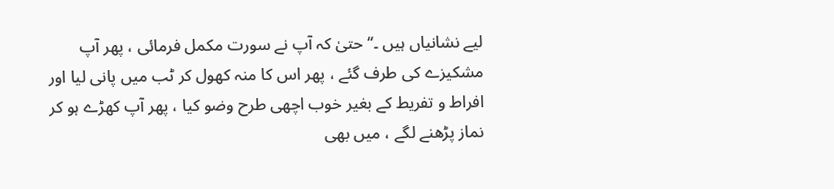لیے نشانیاں ہیں ۔‘‘ حتیٰ کہ آپ نے سورت مکمل فرمائی ، پھر آپ مشکیزے کی طرف گئے ، پھر اس کا منہ کھول کر ٹب میں پانی لیا اور افراط و تفریط کے بغیر خوب اچھی طرح وضو کیا ، پھر آپ کھڑے ہو کر نماز پڑھنے لگے ، میں بھی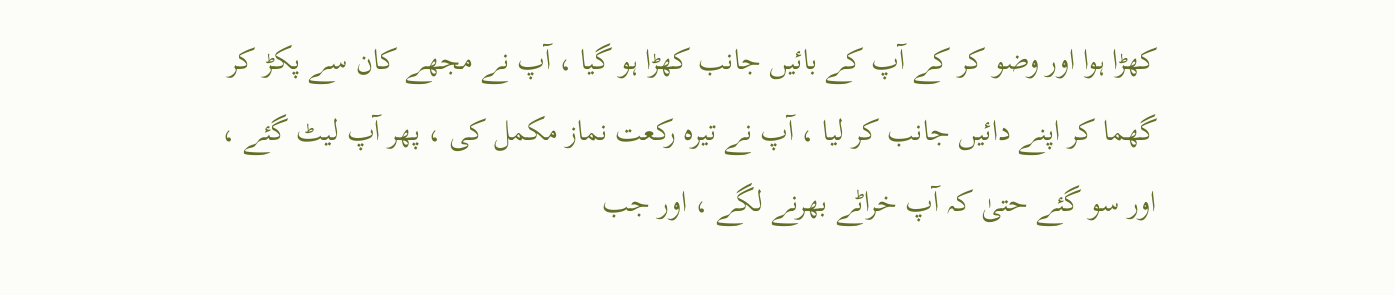کھڑا ہوا اور وضو کر کے آپ کے بائیں جانب کھڑا ہو گیا ، آپ نے مجھے کان سے پکڑ کر گھما کر اپنے دائیں جانب کر لیا ، آپ نے تیرہ رکعت نماز مکمل کی ، پھر آپ لیٹ گئے ، اور سو گئے حتیٰ کہ آپ خراٹے بھرنے لگے ، اور جب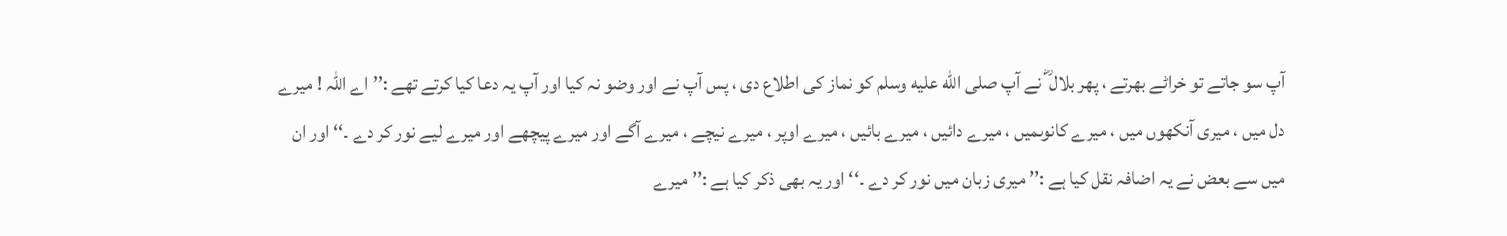آپ سو جاتے تو خراٹے بھرتے ، پھر بلال ؓ نے آپ صلى الله عليه وسلم کو نماز کی اطلاع دی ، پس آپ نے اور وضو نہ کیا اور آپ یہ دعا کیا کرتے تھے :’’ اے اللہ ! میرے دل میں ، میری آنکھوں میں ، میرے کانوںمیں ، میرے دائیں ، میرے بائیں ، میرے اوپر ، میرے نیچے ، میرے آگے اور میرے پیچھے اور میرے لیے نور کر دے ۔‘‘ اور ان میں سے بعض نے یہ اضافہ نقل کیا ہے :’’ میری زبان میں نور کر دے ۔‘‘ اور یہ بھی ذکر کیا ہے :’’ میرے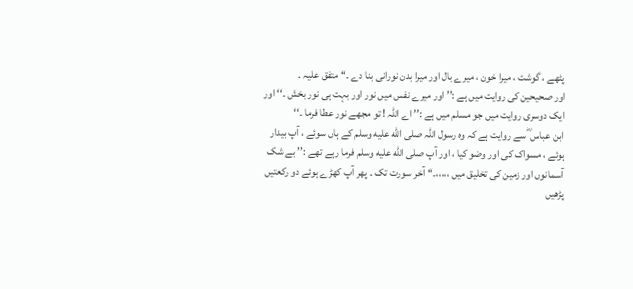پٹھے ، گوشت ، میرا خون ، میرے بال اور میرا بدن نورانی بنا دے ۔‘‘ متفق علیہ ۔
اور صحیحین کی روایت میں ہے :’’ اور میرے نفس میں نور اور بہت ہی نور بخش ۔‘‘ اور ایک دوسری روایت میں جو مسلم میں ہے :’’ اے اللہ ! تو مجھے نور عطا فرما ۔‘‘
ابن عباس ؓ سے روایت ہے کہ وہ رسول اللہ صلى الله عليه وسلم کے ہاں سوئے ، آپ بیدار ہوئے ، مسواک کی اور وضو کیا ، اور آپ صلى الله عليه وسلم فرما رہے تھے :’’ بے شک آسمانوں اور زمین کی تخلیق میں ،،،،،۔‘‘ آخر سورت تک ۔ پھر آپ کھڑے ہوئے دو رکعتیں پڑھیں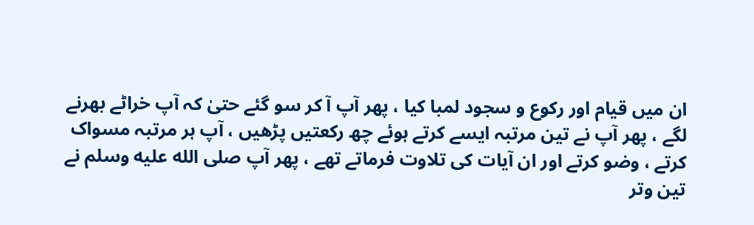ان میں قیام اور رکوع و سجود لمبا کیا ، پھر آپ آ کر سو گئے حتیٰ کہ آپ خراٹے بھرنے لگے ، پھر آپ نے تین مرتبہ ایسے کرتے ہوئے چھ رکعتیں پڑھیں ، آپ ہر مرتبہ مسواک کرتے ، وضو کرتے اور ان آیات کی تلاوت فرماتے تھے ، پھر آپ صلى الله عليه وسلم نے تین وتر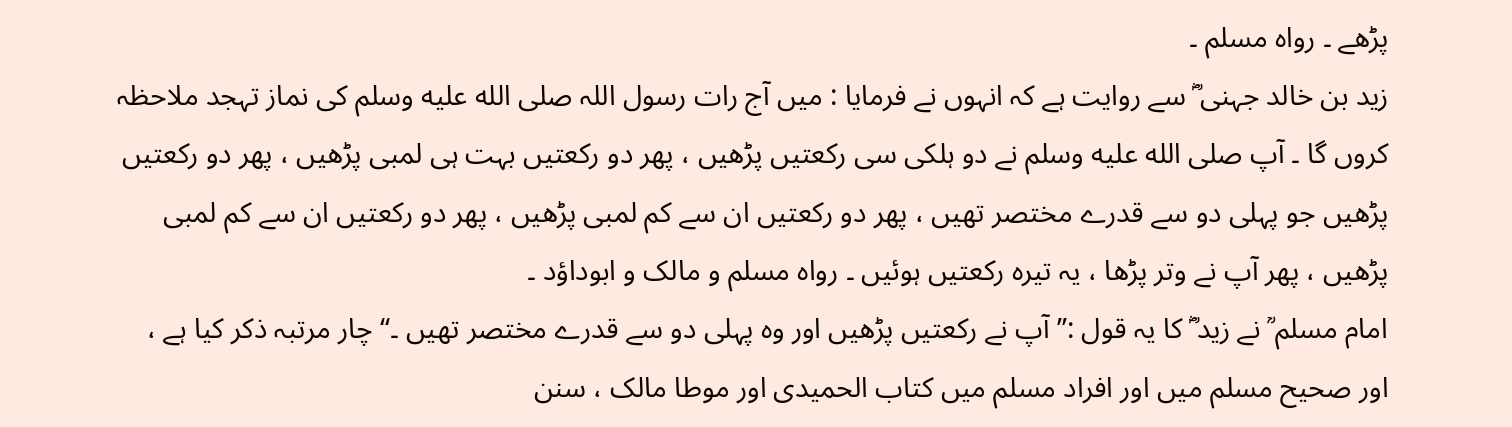پڑھے ۔ رواہ مسلم ۔
زید بن خالد جہنی ؓ سے روایت ہے کہ انہوں نے فرمایا : میں آج رات رسول اللہ صلى الله عليه وسلم کی نماز تہجد ملاحظہ کروں گا ۔ آپ صلى الله عليه وسلم نے دو ہلکی سی رکعتیں پڑھیں ، پھر دو رکعتیں بہت ہی لمبی پڑھیں ، پھر دو رکعتیں پڑھیں جو پہلی دو سے قدرے مختصر تھیں ، پھر دو رکعتیں ان سے کم لمبی پڑھیں ، پھر دو رکعتیں ان سے کم لمبی پڑھیں ، پھر آپ نے وتر پڑھا ، یہ تیرہ رکعتیں ہوئیں ۔ رواہ مسلم و مالک و ابوداؤد ۔
امام مسلم ؒ نے زید ؓ کا یہ قول :’’ آپ نے رکعتیں پڑھیں اور وہ پہلی دو سے قدرے مختصر تھیں ۔‘‘ چار مرتبہ ذکر کیا ہے ، اور صحیح مسلم میں اور افراد مسلم میں کتاب الحمیدی اور موطا مالک ، سنن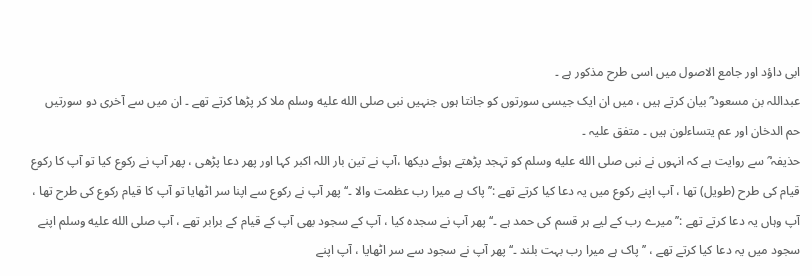ابی داؤد اور جامع الاصول میں اسی طرح مذکور ہے ۔
عبداللہ بن مسعود ؓ بیان کرتے ہیں ، میں ان ایک جیسی سورتوں کو جانتا ہوں جنہیں نبی صلى الله عليه وسلم ملا کر پڑھا کرتے تھے ۔ ان میں سے آخری دو سورتیں حم الدخان اور عم یتساءلون ہیں ۔ متفق علیہ ۔
حذیفہ ؓ سے روایت ہے کہ انہوں نے نبی صلى الله عليه وسلم کو تہجد پڑھتے ہوئے دیکھا ،آپ نے تین بار اللہ اکبر کہا اور پھر دعا پڑھی ، پھر آپ نے رکوع کیا تو آپ کا رکوع قیام کی طرح (طویل) تھا ، آپ اپنے رکوع میں یہ دعا کیا کرتے تھے :’’ پاک ہے میرا رب عظمت والا ۔‘‘ پھر آپ نے رکوع سے اپنا سر اٹھایا تو آپ کا قیام رکوع کی طرح تھا ، آپ وہاں یہ دعا کرتے تھے :’’ میرے رب کے لیے ہر قسم کی حمد ہے ۔‘‘ پھر آپ نے سجدہ کیا ، آپ کے سجود بھی آپ کے قیام کے برابر تھے ، آپ صلى الله عليه وسلم اپنے سجود میں یہ دعا کیا کرتے تھے ، ’’ پاک ہے میرا رب بہت بلند ۔‘‘ پھر آپ نے سجود سے سر اٹھایا ، آپ اپنے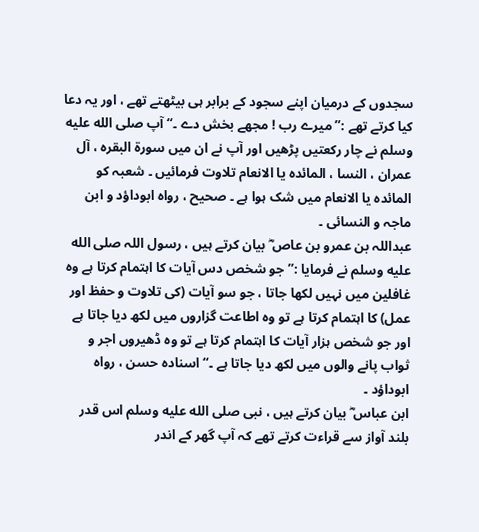سجدوں کے درمیان اپنے سجود کے برابر ہی بیٹھتے تھے ، اور یہ دعا کیا کرتے تھے :’’ میرے رب ! مجھے بخش دے ۔‘‘ آپ صلى الله عليه وسلم نے چار رکعتیں پڑھیں اور آپ نے ان میں سورۃ البقرہ ، آل عمران ، النسا ، المائدہ یا الانعام تلاوت فرمائیں ۔ شعبہ کو المائدہ یا الانعام میں شک ہوا ہے ۔ صحیح ، رواہ ابوداؤد و ابن ماجہ و النسائی ۔
عبداللہ بن عمرو بن عاص ؓ بیان کرتے ہیں ، رسول اللہ صلى الله عليه وسلم نے فرمایا :’’ جو شخص دس آیات کا اہتمام کرتا ہے وہ غافلین میں نہیں لکھا جاتا ، جو سو آیات (کی تلاوت و حفظ اور عمل) کا اہتمام کرتا ہے تو وہ اطاعت گزاروں میں لکھ دیا جاتا ہے اور جو شخص ہزار آیات کا اہتمام کرتا ہے تو وہ ڈھیروں اجر و ثواب پانے والوں میں لکھ دیا جاتا ہے ۔‘‘ اسنادہ حسن ، رواہ ابوداؤد ۔
ابن عباس ؓ بیان کرتے ہیں ، نبی صلى الله عليه وسلم اس قدر بلند آواز سے قراءت کرتے تھے کہ آپ گھر کے اندر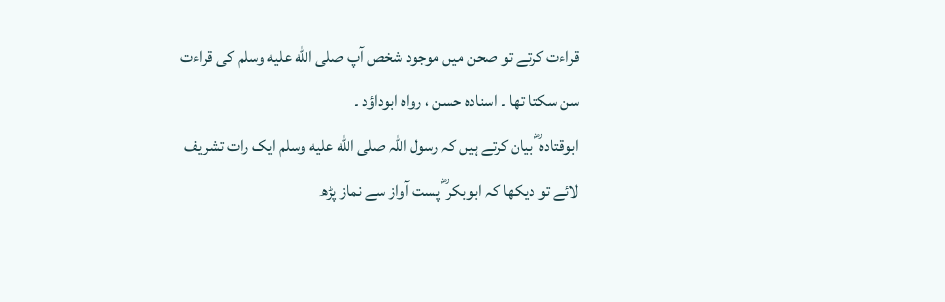قراءت کرتے تو صحن میں موجود شخص آپ صلى الله عليه وسلم کی قراءت سن سکتا تھا ۔ اسنادہ حسن ، رواہ ابوداؤد ۔
ابوقتادہ ؓ بیان کرتے ہیں کہ رسول اللہ صلى الله عليه وسلم ایک رات تشریف لائے تو دیکھا کہ ابوبکر ؓ پست آواز سے نماز پڑھ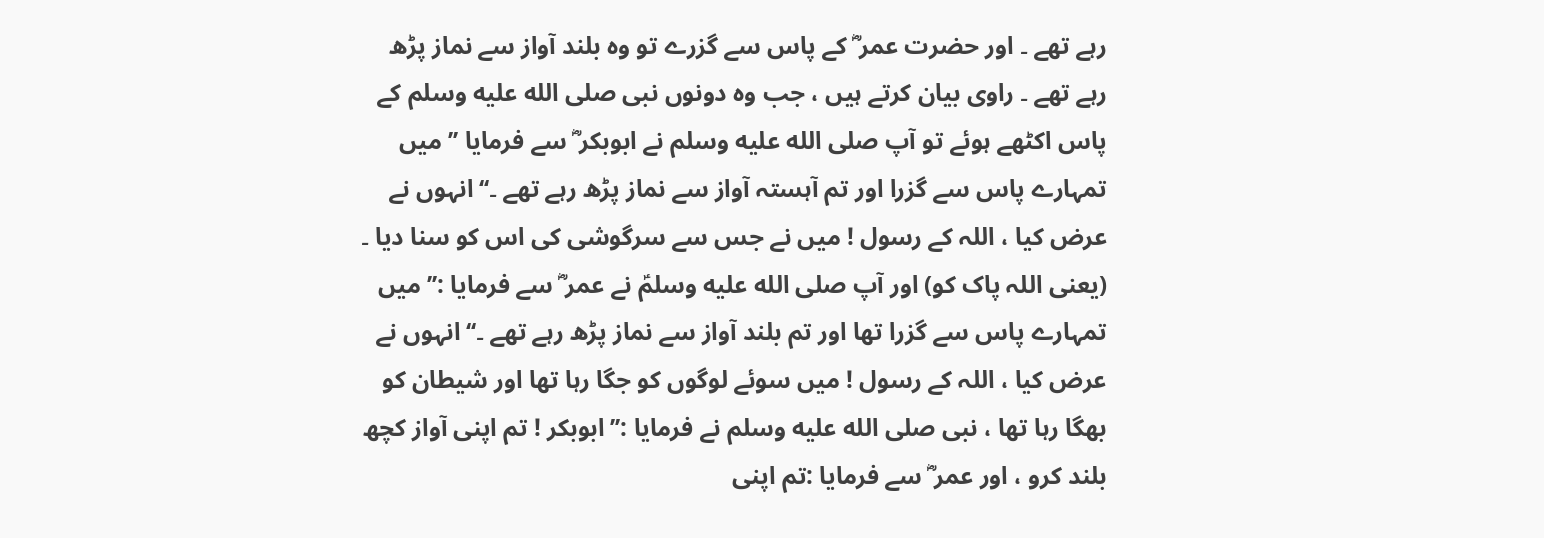رہے تھے ۔ اور حضرت عمر ؓ کے پاس سے گزرے تو وہ بلند آواز سے نماز پڑھ رہے تھے ۔ راوی بیان کرتے ہیں ، جب وہ دونوں نبی صلى الله عليه وسلم کے پاس اکٹھے ہوئے تو آپ صلى الله عليه وسلم نے ابوبکر ؓ سے فرمایا ’’ میں تمہارے پاس سے گزرا اور تم آہستہ آواز سے نماز پڑھ رہے تھے ۔‘‘ انہوں نے عرض کیا ، اللہ کے رسول ! میں نے جس سے سرگوشی کی اس کو سنا دیا ۔ (یعنی اللہ پاک کو) اور آپ صلى الله عليه وسلمؑ نے عمر ؓ سے فرمایا :’’ میں تمہارے پاس سے گزرا تھا اور تم بلند آواز سے نماز پڑھ رہے تھے ۔‘‘ انہوں نے عرض کیا ، اللہ کے رسول ! میں سوئے لوگوں کو جگا رہا تھا اور شیطان کو بھگا رہا تھا ، نبی صلى الله عليه وسلم نے فرمایا :’’ ابوبکر ! تم اپنی آواز کچھ بلند کرو ، اور عمر ؓ سے فرمایا :تم اپنی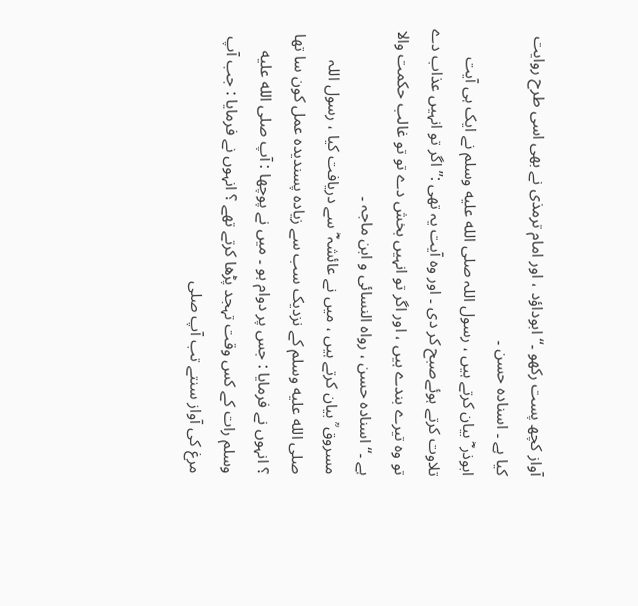آواز کچھ پست رکھو ۔‘‘ ابوداؤد ، اور امام ترمذی نے بھی اسی طرح روایت کیا ہے ۔ اسنادہ حسن ۔
ابوذر ؓ بیان کرتے ہیں ، رسول اللہ صلى الله عليه وسلم نے ایک ہی آیت تلاوت کرتے ہوئےصبح کر دی ۔ اور وہ آیت یہ تھی :’’ اگر تو انہیں عذاب دے تو وہ تیرے بندے ہیں ، اور اگر تو انہیں بخش دے تو تو غالب حکمت والا ہے ۔‘‘ اسنادہ حسن ، رواہ النسائی و ابن ماجہ ۔
مسروق ؒ بیان کرتے ہیں ، میں نے عائشہ ؓ سے دریافت کیا ، رسول اللہ صلى الله عليه وسلم کے نزدیک سب سے زیادہ پسندیدہ عمل کون سا تھا ؟ انہوں نے فرمایا : جس پر دوام ہو ۔ میں نے پوچھا : آپ صلى الله عليه وسلم رات کے کس وقت تہجد پڑھا کرتے تھے ؟ انہوں نے فرمایا : جب آپ مرغ کی آواز سنتے تب آپ صلى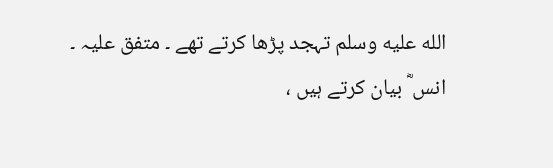الله عليه وسلم تہجد پڑھا کرتے تھے ۔ متفق علیہ ۔
انس ؓ بیان کرتے ہیں ،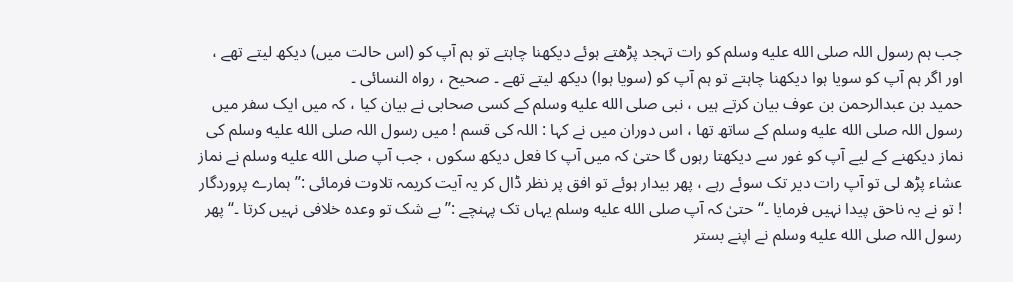جب ہم رسول اللہ صلى الله عليه وسلم کو رات تہجد پڑھتے ہوئے دیکھنا چاہتے تو ہم آپ کو (اس حالت میں) دیکھ لیتے تھے ، اور اگر ہم آپ کو سویا ہوا دیکھنا چاہتے تو ہم آپ کو (سویا ہوا) دیکھ لیتے تھے ۔ صحیح ، رواہ النسائی ۔
حمید بن عبدالرحمن بن عوف بیان کرتے ہیں ، نبی صلى الله عليه وسلم کے کسی صحابی نے بیان کیا ، کہ میں ایک سفر میں رسول اللہ صلى الله عليه وسلم کے ساتھ تھا ، اس دوران میں نے کہا : اللہ کی قسم ! میں رسول اللہ صلى الله عليه وسلم کی نماز دیکھنے کے لیے آپ کو غور سے دیکھتا رہوں گا حتیٰ کہ میں آپ کا فعل دیکھ سکوں ، جب آپ صلى الله عليه وسلم نے نماز عشاء پڑھ لی تو آپ رات دیر تک سوئے رہے ، پھر بیدار ہوئے تو افق پر نظر ڈال کر یہ آیت کریمہ تلاوت فرمائی :’’ ہمارے پروردگار ! تو نے یہ ناحق پیدا نہیں فرمایا ۔‘‘ حتیٰ کہ آپ صلى الله عليه وسلم یہاں تک پہنچے :’’ بے شک تو وعدہ خلافی نہیں کرتا ۔‘‘ پھر رسول اللہ صلى الله عليه وسلم نے اپنے بستر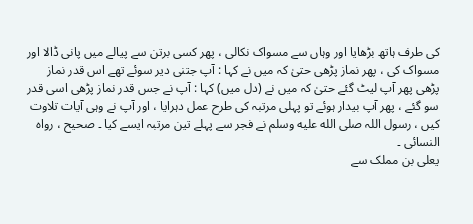کی طرف ہاتھ بڑھایا اور وہاں سے مسواک نکالی ، پھر کسی برتن سے پیالے میں پانی ڈالا اور مسواک کی ، پھر نماز پڑھی حتیٰ کہ میں نے کہا : آپ جتنی دیر سوئے تھے اس قدر نماز پڑھی پھر آپ لیٹ گئے حتیٰ کہ میں نے (دل میں) کہا : آپ نے جس قدر نماز پڑھی اسی قدر سو گئے ، پھر آپ بیدار ہوئے تو پہلی مرتبہ کی طرح عمل دہرایا ، اور آپ نے وہی آیات تلاوت کیں ، رسول اللہ صلى الله عليه وسلم نے فجر سے پہلے تین مرتبہ ایسے کیا ۔ صحیح ، رواہ النسائی ۔
یعلی بن مملک سے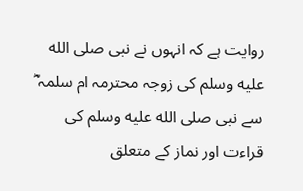روایت ہے کہ انہوں نے نبی صلى الله عليه وسلم کی زوجہ محترمہ ام سلمہ ؓ سے نبی صلى الله عليه وسلم کی قراءت اور نماز کے متعلق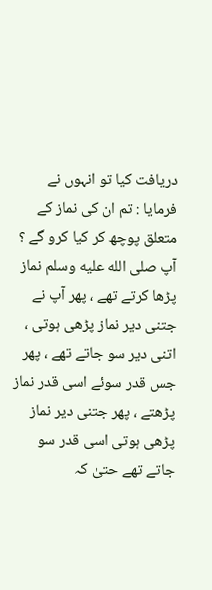دریافت کیا تو انہوں نے فرمایا : تم ان کی نماز کے متعلق پوچھ کر کیا کرو گے ؟ آپ صلى الله عليه وسلم نماز پڑھا کرتے تھے ، پھر آپ نے جتنی دیر نماز پڑھی ہوتی ، اتنی دیر سو جاتے تھے ، پھر جس قدر سوئے اسی قدر نماز پڑھتے ، پھر جتنی دیر نماز پڑھی ہوتی اسی قدر سو جاتے تھے حتیٰ کہ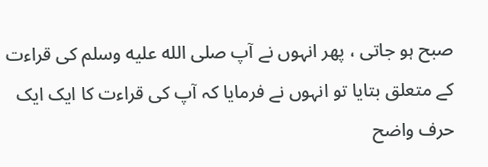صبح ہو جاتی ، پھر انہوں نے آپ صلى الله عليه وسلم کی قراءت کے متعلق بتایا تو انہوں نے فرمایا کہ آپ کی قراءت کا ایک ایک حرف واضح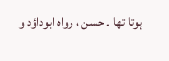ہوتا تھا ۔ حسن ، رواہ ابوداؤد و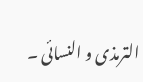الترمذی و النسائی ۔